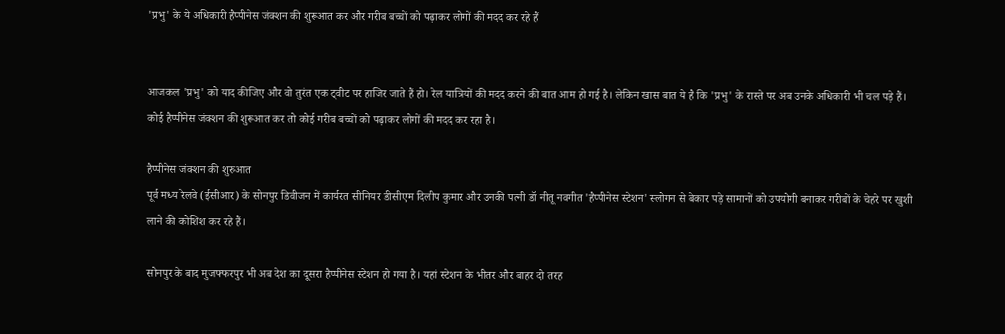'प्रभु' के ये अधिकारी हैप्पीनेस जंक्शन की शुरूआत कर और गरीब बच्चों को पढ़ाकर लोगों की मदद कर रहे हैं


आजकल 'प्रभु' को याद कीजिए और वो तुरंत एक ट्वीट पर हाजिर जाते हैं हो। रेल यात्रियों की मदद करने की बात आम हो गई है। लेकिन खास बात ये है कि 'प्रभु' के रास्ते पर अब उनके अधिकारी भी चल पड़े हैं। कोई हैप्पीनेस जंक्शन की शुरूआत कर तो कोई गरीब बच्चों को पढ़ाकर लोगों की मदद कर रहा है।

हैप्पीनेस जंक्शन की शुरुआत
पूर्व मध्य रेलवे (ईसीआर) के सोनपुर डिवीजन में कार्यरत सीनियर डीसीएम दिलीप कुमार और उनकी पत्नी डॉ नीतू नवगीत 'हैप्पीनेस स्टेशन' स्लोगन से बेकार पड़े सामानों को उपयोगी बनाकर गरीबों के चेहरे पर खुशी लाने की कोशिश कर रहे हैं।

सोनपुर के बाद मुजफ्फरपुर भी अब देश का दूसरा हैप्पीनेस स्टेशन हो गया है। यहां स्टेशन के भीतर और बाहर दो तरह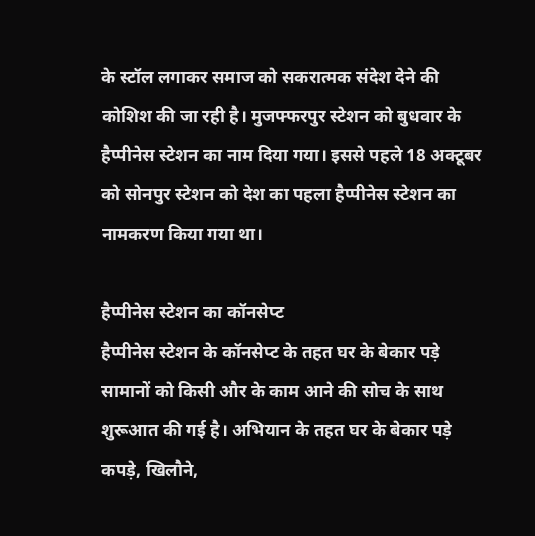के स्टॉल लगाकर समाज को सकरात्मक संदेश देने की कोशिश की जा रही है। मुजफ्फरपुर स्टेशन को बुधवार के हैप्पीनेस स्टेशन का नाम दिया गया। इससे पहले 18 अक्टूबर को सोनपुर स्टेशन को देश का पहला हैप्पीनेस स्टेशन का नामकरण किया गया था।

हैप्पीनेस स्टेशन का कॉनसेप्ट
हैप्पीनेस स्टेशन के कॉनसेप्ट के तहत घर के बेकार पड़े सामानों को किसी और के काम आने की सोच के साथ शुरूआत की गई है। अभियान के तहत घर के बेकार पड़े कपड़े, खिलौने,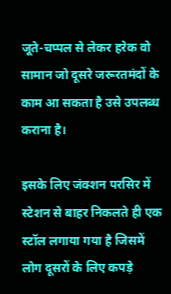जूते-चप्पल से लेकर हरेक वो सामान जो दूसरे जरूरतमंदों के काम आ सकता है उसे उपलब्ध कराना है।

इसके लिए जंक्शन परसिर में स्टेशन से बाहर निकलते ही एक स्टॉल लगाया गया है जिसमें लोग दूसरों के लिए कपड़े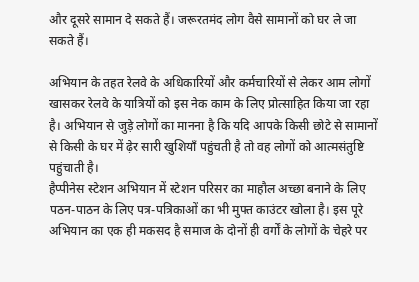और दूसरे सामान दे सकते हैं। जरूरतमंद लोग वैसे सामानों को घर ले जा सकते हैं।

अभियान के तहत रेलवे के अधिकारियों और कर्मचारियों से लेकर आम लोगों खासकर रेलवे के यात्रियों को इस नेक काम के लिए प्रोत्साहित किया जा रहा है। अभियान से जुड़े लोगों का मानना है कि यदि आपके किसी छोटे से सामानों से किसी के घर में ढ़ेर सारी खुशियाँ पहुंचती है तो वह लोगों को आत्मसंतुष्टि पहुंचाती है।
हैप्पीनेस स्टेशन अभियान में स्टेशन परिसर का माहौल अच्छा बनाने के लिए पठन-पाठन के लिए पत्र-पत्रिकाओं का भी मुफ्त काउंटर खोला है। इस पूरे अभियान का एक ही मकसद है समाज के दोनों ही वर्गों के लोगों के चेहरे पर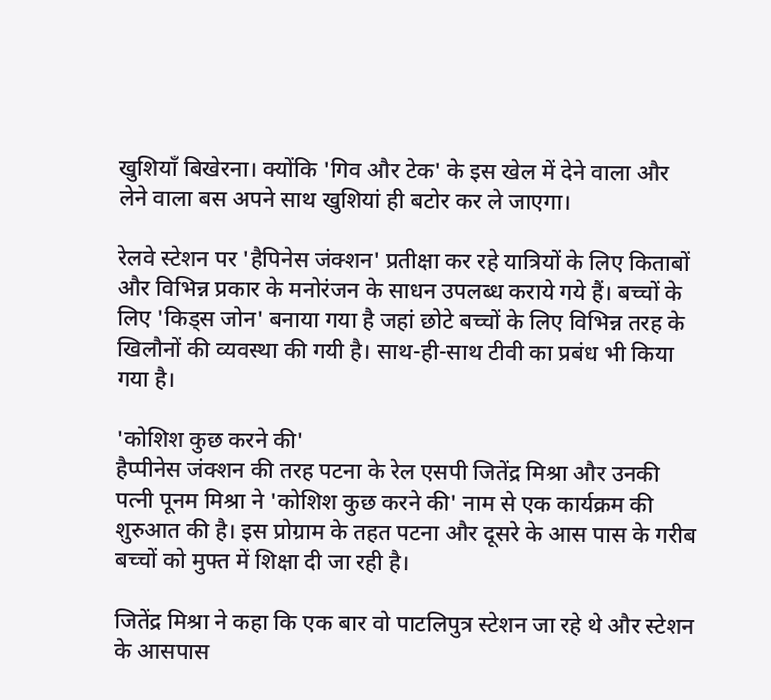खुशियाँ बिखेरना। क्योंकि 'गिव और टेक' के इस खेल में देने वाला और लेने वाला बस अपने साथ खुशियां ही बटोर कर ले जाएगा।

रेलवे स्टेशन पर 'हैपिनेस जंक्शन' प्रतीक्षा कर रहे यात्रियों के लिए किताबों और विभिन्न प्रकार के मनोरंजन के साधन उपलब्ध कराये गये हैं। बच्चों के लिए 'किड्स जोन' बनाया गया है जहां छोटे बच्चों के लिए विभिन्न तरह के खिलौनों की व्यवस्था की गयी है। साथ-ही-साथ टीवी का प्रबंध भी किया गया है।

'कोशिश कुछ करने की'
हैप्पीनेस जंक्शन की तरह पटना के रेल एसपी जितेंद्र मिश्रा और उनकी पत्नी पूनम मिश्रा ने 'कोशिश कुछ करने की' नाम से एक कार्यक्रम की शुरुआत की है। इस प्रोग्राम के तहत पटना और दूसरे के आस पास के गरीब बच्चों को मुफ्त में शिक्षा दी जा रही है।

जितेंद्र मिश्रा ने कहा कि एक बार वो पाटलिपुत्र स्टेशन जा रहे थे और स्टेशन के आसपास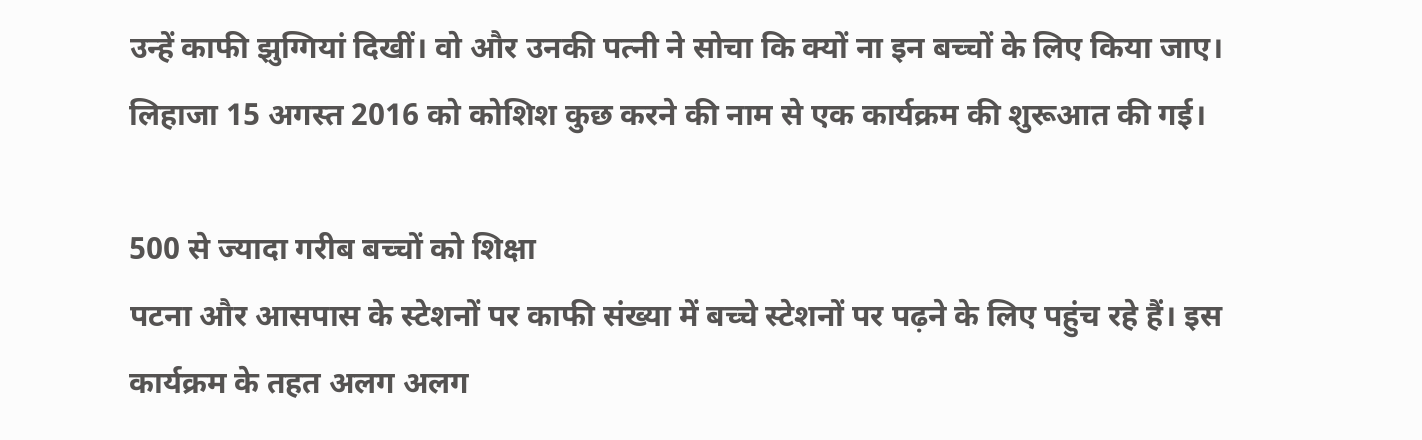उन्हें काफी झुग्गियां दिखीं। वो और उनकी पत्नी ने सोचा कि क्यों ना इन बच्चों के लिए किया जाए। लिहाजा 15 अगस्त 2016 को कोशिश कुछ करने की नाम से एक कार्यक्रम की शुरूआत की गई।

500 से ज्यादा गरीब बच्चों को शिक्षा
पटना और आसपास के स्टेशनों पर काफी संख्या में बच्चे स्टेशनों पर पढ़ने के लिए पहुंच रहे हैं। इस कार्यक्रम के तहत अलग अलग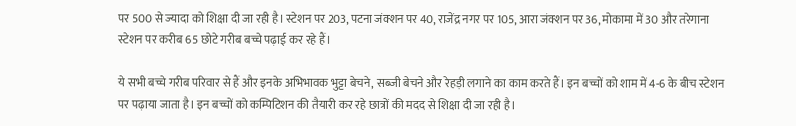पर 500 से ज्यादा को शिक्षा दी जा रही है। स्टेशन पर 203, पटना जंक्शन पर 40, राजेंद्र नगर पर 105, आरा जंक्शन पर 36, मोकामा में 30 और तरेगाना स्टेशन पर करीब 65 छोटे गरीब बच्चे पढ़ाई कर रहे हैं।

ये सभी बच्चे गरीब परिवार से हैं और इनके अभिभावक भुट्टा बेचने, सब्जी बेचने और रेहड़ी लगाने का काम करते हैं। इन बच्चों को शाम में 4-6 के बीच स्टेशन पर पढ़ाया जाता है। इन बच्चों को कम्पिटिशन की तैयारी कर रहे छात्रों की मदद से शिक्षा दी जा रही है।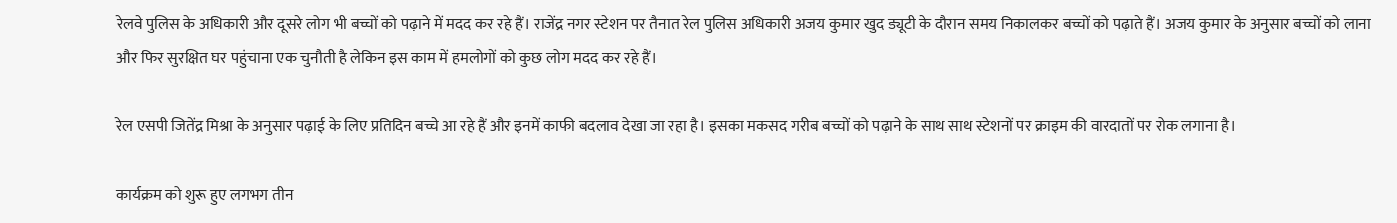रेलवे पुलिस के अधिकारी और दूसरे लोग भी बच्चों को पढ़ाने में मदद कर रहे हैं। राजेंद्र नगर स्टेशन पर तैनात रेल पुलिस अधिकारी अजय कुमार खुद ड्यूटी के दौरान समय निकालकर बच्चों को पढ़ाते हैं। अजय कुमार के अनुसार बच्चों को लाना और फिर सुरक्षित घर पहुंचाना एक चुनौती है लेकिन इस काम में हमलोगों को कुछ लोग मदद कर रहे हैं।

रेल एसपी जितेंद्र मिश्रा के अनुसार पढ़ाई के लिए प्रतिदिन बच्चे आ रहे हैं और इनमें काफी बदलाव देखा जा रहा है। इसका मकसद गरीब बच्चों को पढ़ाने के साथ साथ स्टेशनों पर क्राइम की वारदातों पर रोक लगाना है।

कार्यक्रम को शुरू हुए लगभग तीन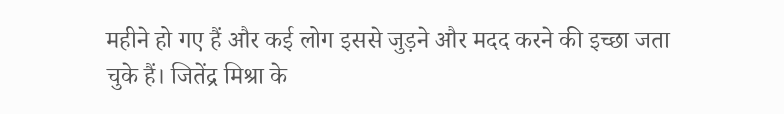महीने हो गए हैं और कई लोग इससे जुड़ने और मदद करने की इच्छा जता चुके हैं। जितेंद्र मिश्रा के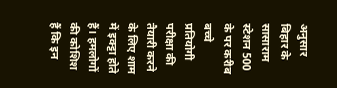अनुसार बिहार के सासाराम स्टेशन 500 के पर करीब बच्चे प्रतियोगी परीक्षा की तैयारी करने के लिए शाम में इक्ट्टा होते हैं। हमलोगों की कोशिश हैं कि इन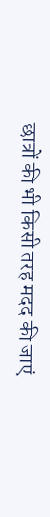छात्रों की भी किसी तरह मदद की जाएं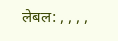लेबल: , , , ,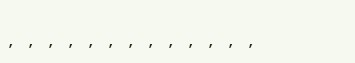, , , , , , , , , , , , ,